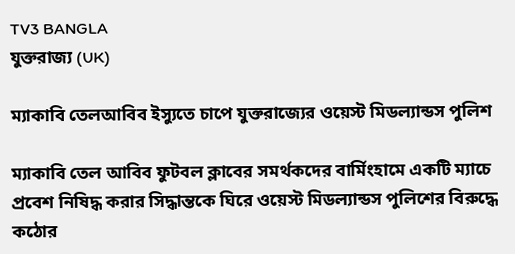TV3 BANGLA
যুক্তরাজ্য (UK)

ম্যাকাবি তেলআবিব ইস্যুতে চাপে যুক্তরাজ্যের ওয়েস্ট মিডল্যান্ডস পুলিশ

ম্যাকাবি তেল আবিব ফুটবল ক্লাবের সমর্থকদের বার্মিংহামে একটি ম্যাচে প্রবেশ নিষিদ্ধ করার সিদ্ধান্তকে ঘিরে ওয়েস্ট মিডল্যান্ডস পুলিশের বিরুদ্ধে কঠোর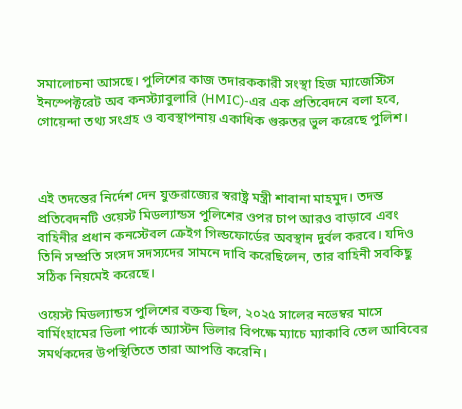সমালোচনা আসছে। পুলিশের কাজ তদারককারী সংস্থা হিজ ম্যাজেস্টিস ইনস্পেক্টরেট অব কনস্ট্যাবুলারি (HMIC)-এর এক প্রতিবেদনে বলা হবে, গোয়েন্দা তথ্য সংগ্রহ ও ব্যবস্থাপনায় একাধিক গুরুতর ভুল করেছে পুলিশ।



এই তদন্তের নির্দেশ দেন যুক্তরাজ্যের স্বরাষ্ট্র মন্ত্রী শাবানা মাহমুদ। তদন্ত প্রতিবেদনটি ওয়েস্ট মিডল্যান্ডস পুলিশের ওপর চাপ আরও বাড়াবে এবং বাহিনীর প্রধান কনস্টেবল ক্রেইগ গিল্ডফোর্ডের অবস্থান দুর্বল করবে। যদিও তিনি সম্প্রতি সংসদ সদস্যদের সামনে দাবি করেছিলেন, তার বাহিনী সবকিছু সঠিক নিয়মেই করেছে।

ওয়েস্ট মিডল্যান্ডস পুলিশের বক্তব্য ছিল, ২০২৫ সালের নভেম্বর মাসে বার্মিংহামের ভিলা পার্কে অ্যাস্টন ভিলার বিপক্ষে ম্যাচে ম্যাকাবি তেল আবিবের সমর্থকদের উপস্থিতিতে তারা আপত্তি করেনি।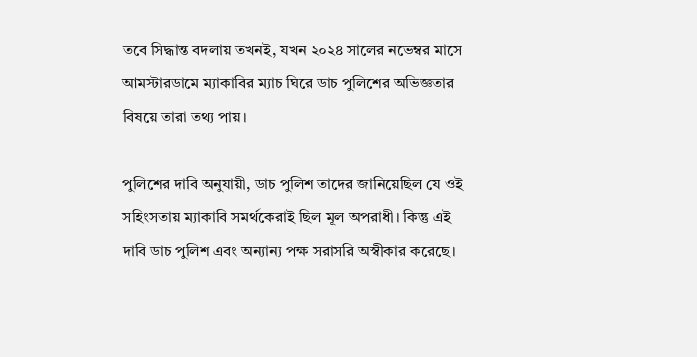তবে সিদ্ধান্ত বদলায় তখনই, যখন ২০২৪ সালের নভেম্বর মাসে আমস্টারডামে ম্যাকাবির ম্যাচ ঘিরে ডাচ পুলিশের অভিজ্ঞতার বিষয়ে তারা তথ্য পায়।

পুলিশের দাবি অনুযায়ী, ডাচ পুলিশ তাদের জানিয়েছিল যে ওই সহিংসতায় ম্যাকাবি সমর্থকেরাই ছিল মূল অপরাধী। কিন্তু এই দাবি ডাচ পুলিশ এবং অন্যান্য পক্ষ সরাসরি অস্বীকার করেছে।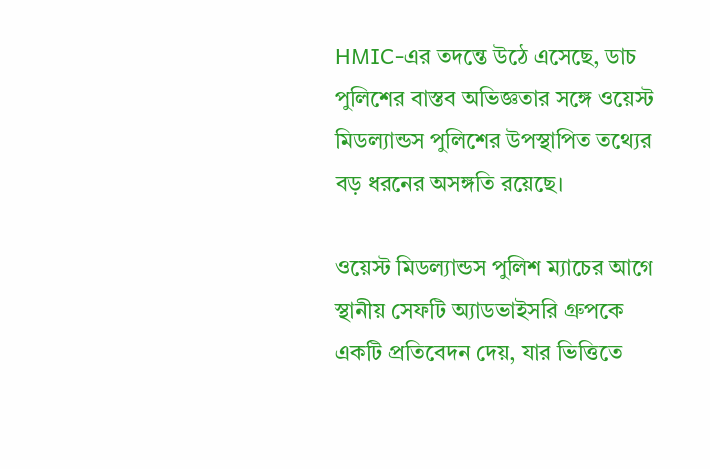HMIC-এর তদন্তে উঠে এসেছে, ডাচ পুলিশের বাস্তব অভিজ্ঞতার সঙ্গে ওয়েস্ট মিডল্যান্ডস পুলিশের উপস্থাপিত তথ্যের বড় ধরনের অসঙ্গতি রয়েছে।

ওয়েস্ট মিডল্যান্ডস পুলিশ ম্যাচের আগে স্থানীয় সেফটি অ্যাডভাইসরি গ্রুপকে একটি প্রতিবেদন দেয়, যার ভিত্তিতে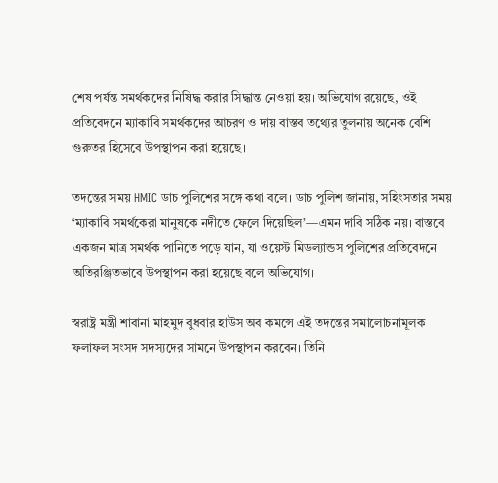শেষ পর্যন্ত সমর্থকদের নিষিদ্ধ করার সিদ্ধান্ত নেওয়া হয়। অভিযোগ রয়েছে, ওই প্রতিবেদনে ম্যাকাবি সমর্থকদের আচরণ ও দায় বাস্তব তথ্যের তুলনায় অনেক বেশি গুরুতর হিসেবে উপস্থাপন করা হয়েছে।

তদন্তের সময় HMIC ডাচ পুলিশের সঙ্গে কথা বলে। ডাচ পুলিশ জানায়, সহিংসতার সময় ‘ম্যাকাবি সমর্থকেরা মানুষকে নদীতে ফেলে দিয়েছিল’—এমন দাবি সঠিক নয়। বাস্তবে একজন মাত্র সমর্থক পানিতে পড়ে যান, যা ওয়েস্ট মিডল্যান্ডস পুলিশের প্রতিবেদনে অতিরঞ্জিতভাবে উপস্থাপন করা হয়েছে বলে অভিযোগ।

স্বরাষ্ট্র মন্ত্রী শাবানা মাহমুদ বুধবার হাউস অব কমন্সে এই তদন্তের সমালোচনামূলক ফলাফল সংসদ সদস্যদের সামনে উপস্থাপন করবেন। তিনি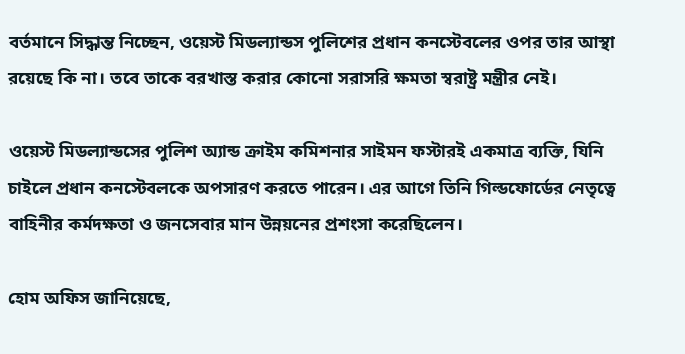বর্তমানে সিদ্ধান্ত নিচ্ছেন, ওয়েস্ট মিডল্যান্ডস পুলিশের প্রধান কনস্টেবলের ওপর তার আস্থা রয়েছে কি না। তবে তাকে বরখাস্ত করার কোনো সরাসরি ক্ষমতা স্বরাষ্ট্র মন্ত্রীর নেই।

ওয়েস্ট মিডল্যান্ডসের পুলিশ অ্যান্ড ক্রাইম কমিশনার সাইমন ফস্টারই একমাত্র ব্যক্তি, যিনি চাইলে প্রধান কনস্টেবলকে অপসারণ করতে পারেন। এর আগে তিনি গিল্ডফোর্ডের নেতৃত্বে বাহিনীর কর্মদক্ষতা ও জনসেবার মান উন্নয়নের প্রশংসা করেছিলেন।

হোম অফিস জানিয়েছে,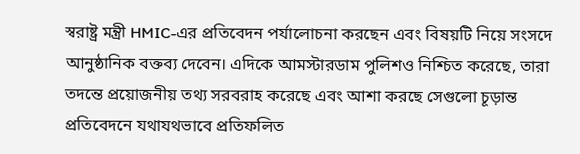স্বরাষ্ট্র মন্ত্রী HMIC-এর প্রতিবেদন পর্যালোচনা করছেন এবং বিষয়টি নিয়ে সংসদে আনুষ্ঠানিক বক্তব্য দেবেন। এদিকে আমস্টারডাম পুলিশও নিশ্চিত করেছে, তারা তদন্তে প্রয়োজনীয় তথ্য সরবরাহ করেছে এবং আশা করছে সেগুলো চূড়ান্ত প্রতিবেদনে যথাযথভাবে প্রতিফলিত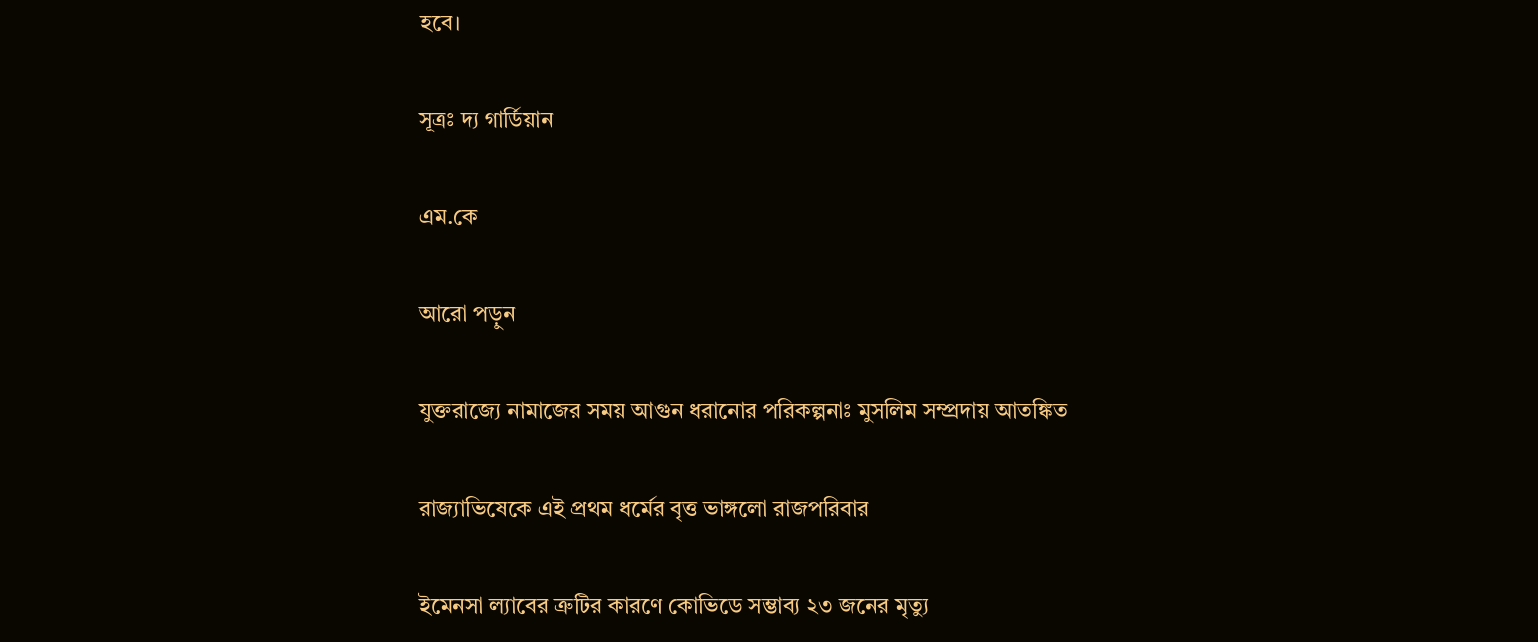হবে।

সূত্রঃ দ্য গার্ডিয়ান

এম.কে

আরো পড়ুন

যুক্তরাজ্যে নামাজের সময় আগুন ধরানোর পরিকল্পনাঃ মুসলিম সম্প্রদায় আতঙ্কিত

রাজ্যাভিষেকে এই প্রথম ধর্মের বৃত্ত ভাঙ্গলো রাজপরিবার

ইমেনসা ল্যাবের ত্রুটির কারণে কোভিডে সম্ভাব্য ২৩ জনের মৃত্যু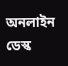অনলাইন ডেস্ক